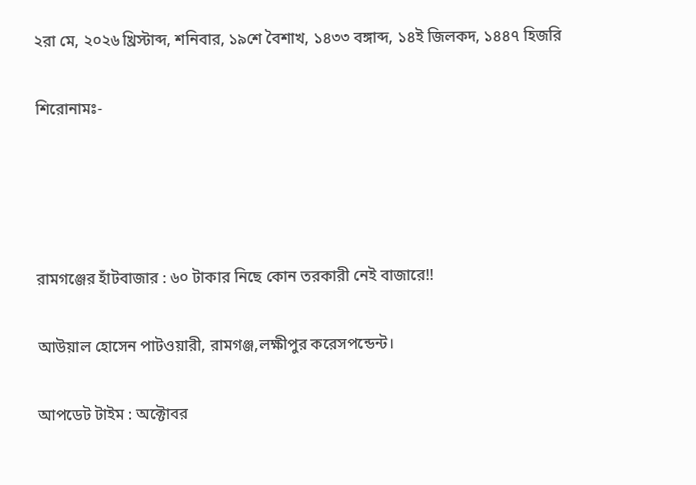২রা মে, ২০২৬ খ্রিস্টাব্দ, শনিবার, ১৯শে বৈশাখ, ১৪৩৩ বঙ্গাব্দ, ১৪ই জিলকদ, ১৪৪৭ হিজরি

শিরোনামঃ-




রামগঞ্জের হাঁটবাজার : ৬০ টাকার নিছে কোন তরকারী নেই বাজারে!!

আউয়াল হোসেন পাটওয়ারী, রামগঞ্জ,লক্ষীপুর করেসপন্ডেন্ট।

আপডেট টাইম : অক্টোবর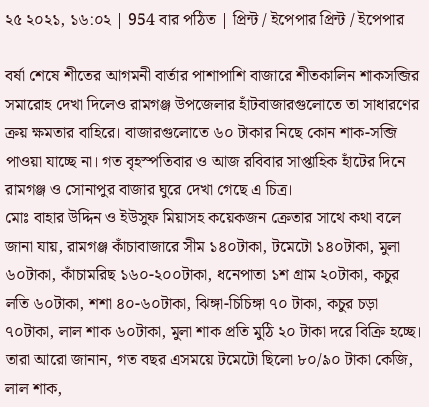২৫ ২০২১, ১৬:০২ | 954 বার পঠিত | প্রিন্ট / ইপেপার প্রিন্ট / ইপেপার

বর্ষা শেষে শীতের আগমনী বার্তার পাশাপাশি বাজারে শীতকালিন শাকসব্জির সমারোহ দেখা দিলেও রামগঞ্জ উপজেলার হাঁটবাজারগুলোতে তা সাধারণের ক্রয় ক্ষমতার বাহিরে। বাজারগুলোতে ৬০ টাকার নিছে কোন শাক-সব্জি পাওয়া যাচ্ছে না। গত বৃহস্পতিবার ও আজ রবিবার সাপ্তাহিক হাঁটের দিনে রামগঞ্জ ও সোনাপুর বাজার ঘুরে দেখা গেছে এ চিত্র।
মোঃ বাহার উদ্দিন ও ইউসুফ মিয়াসহ কয়েকজন ক্রেতার সাথে কথা বলে জানা যায়, রামগঞ্জ কাঁচাবাজারে সীম ১৪০টাকা, টমেটো ১৪০টাকা, মুলা ৬০টাকা, কাঁচামরিছ ১৬০-২০০টাকা, ধনেপাতা ১শ গ্রাম ২০টাকা, কচুর লতি ৬০টাকা, শশা ৪০-৬০টাকা, ঝিঙ্গা-চিচিঙ্গা ৭০ টাকা, কচুর চড়া ৭০টাকা, লাল শাক ৬০টাকা, মুলা শাক প্রতি মুঠি ২০ টাকা দরে বিক্রি হচ্ছে। তারা আরো জানান, গত বছর এসময়ে টমেটো ছিলো ৮০/৯০ টাকা কেজি, লাল শাক,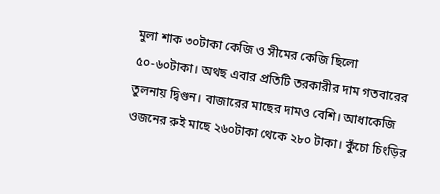মুলা শাক ৩০টাকা কেজি ও সীমের কেজি ছিলো ৫০-৬০টাকা। অথছ এবার প্রতিটি তরকারীর দাম গতবারের তুলনায় দ্বিগুন। বাজারের মাছের দামও বেশি। আধাকেজি ওজনের রুই মাছে ২৬০টাকা থেকে ২৮০ টাকা। কুঁচো চিংড়ির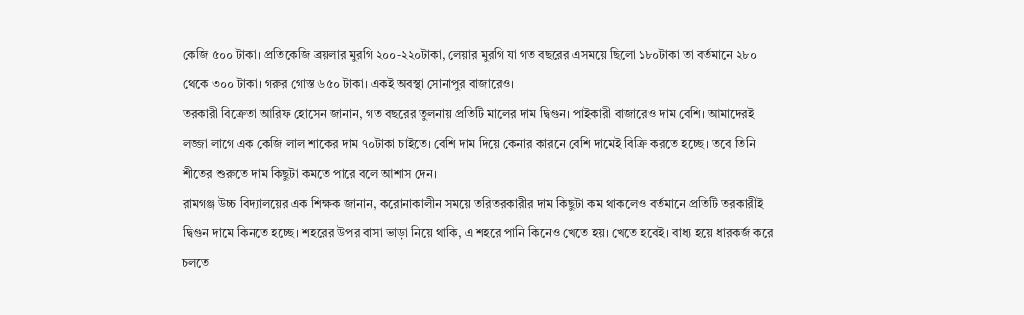কেজি ৫০০ টাকা। প্রতিকেজি ব্রয়লার মুরগি ২০০-২২০টাকা, লেয়ার মুরগি যা গত বছরের এসময়ে ছিলো ১৮০টাকা তা বর্তমানে ২৮০ থেকে ৩০০ টাকা। গরুর গোস্ত ৬৫০ টাকা। একই অবস্থা সোনাপুর বাজারেও।
তরকারী বিক্রেতা আরিফ হোসেন জানান, গত বছরের তুলনায় প্রতিটি মালের দাম দ্বিগুন। পাইকারী বাজারেও দাম বেশি। আমাদেরই লজ্জা লাগে এক কেজি লাল শাকের দাম ৭০টাকা চাইতে। বেশি দাম দিয়ে কেনার কারনে বেশি দামেই বিক্রি করতে হচ্ছে। তবে তিনি শীতের শুরুতে দাম কিছুটা কমতে পারে বলে আশাস দেন।
রামগঞ্জ উচ্চ বিদ্যালয়ের এক শিক্ষক জানান, করোনাকালীন সময়ে তরিতরকারীর দাম কিছুটা কম থাকলেও বর্তমানে প্রতিটি তরকারীই দ্বিগুন দামে কিনতে হচ্ছে। শহরের উপর বাসা ভাড়া নিয়ে থাকি, এ শহরে পানি কিনেও খেতে হয়। খেতে হবেই। বাধ্য হয়ে ধারকর্জ করে চলতে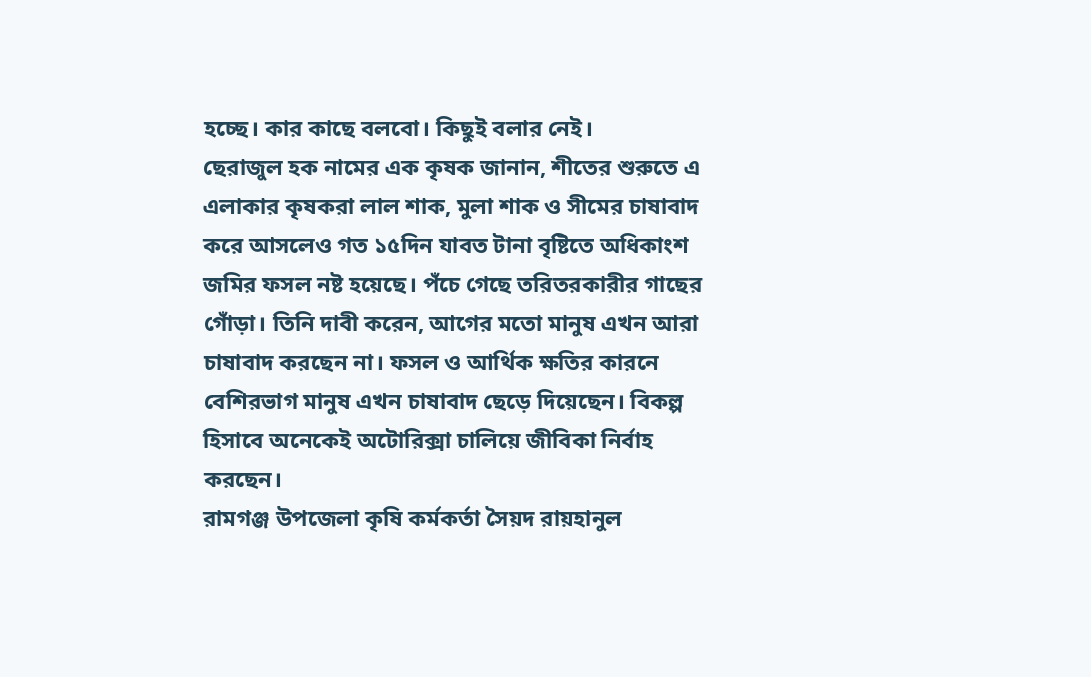হচ্ছে। কার কাছে বলবো। কিছুই বলার নেই।
ছেরাজুল হক নামের এক কৃষক জানান, শীতের শুরুতে এ এলাকার কৃষকরা লাল শাক, মুলা শাক ও সীমের চাষাবাদ করে আসলেও গত ১৫দিন যাবত টানা বৃষ্টিতে অধিকাংশ জমির ফসল নষ্ট হয়েছে। পঁচে গেছে তরিতরকারীর গাছের গোঁড়া। তিনি দাবী করেন, আগের মতো মানুষ এখন আরা চাষাবাদ করছেন না। ফসল ও আর্থিক ক্ষতির কারনে বেশিরভাগ মানুষ এখন চাষাবাদ ছেড়ে দিয়েছেন। বিকল্প হিসাবে অনেকেই অটোরিক্সা চালিয়ে জীবিকা নির্বাহ করছেন।
রামগঞ্জ উপজেলা কৃষি কর্মকর্তা সৈয়দ রায়হানুল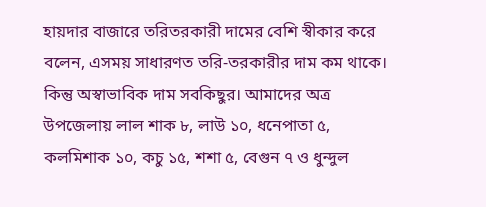হায়দার বাজারে তরিতরকারী দামের বেশি স্বীকার করে বলেন, এসময় সাধারণত তরি-তরকারীর দাম কম থাকে। কিন্তু অস্বাভাবিক দাম সবকিছুর। আমাদের অত্র উপজেলায় লাল শাক ৮, লাউ ১০, ধনেপাতা ৫, কলমিশাক ১০, কচু ১৫, শশা ৫, বেগুন ৭ ও ধুন্দুল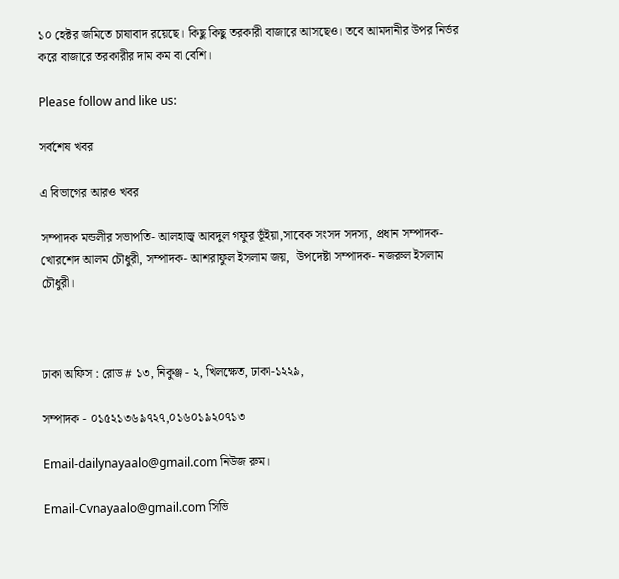১০ হেক্টর জমিতে চাষাবাদ রয়েছে। কিছু কিছু তরকারী বাজারে আসছেও। তবে আমদানীর উপর নির্ভর করে বাজারে তরকারীর দাম কম বা বেশি।

Please follow and like us:

সর্বশেষ খবর

এ বিভাগের আরও খবর

সম্পাদক মন্ডলীর সভাপতি- আলহাজ্ব আবদুল গফুর ভূঁইয়া,সাবেক সংসদ সদস্য, প্রধান সম্পাদক- খোরশেদ আলম চৌধুরী, সম্পাদক- আশরাফুল ইসলাম জয়,  উপদেষ্টা সম্পাদক- নজরুল ইসলাম চৌধুরী।



ঢাকা অফিস : রোড # ১৩, নিকুঞ্জ - ২, খিলক্ষেত, ঢাকা-১২২৯,

সম্পাদক - ০১৫২১৩৬৯৭২৭,০১৬০১৯২০৭১৩

Email-dailynayaalo@gmail.com নিউজ রুম।

Email-Cvnayaalo@gmail.com সিভি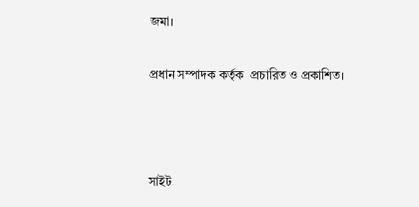জমা।

প্রধান সম্পাদক কর্তৃক  প্রচারিত ও প্রকাশিত।



সাইট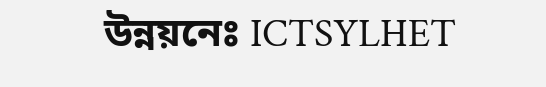উন্নয়নেঃ ICTSYLHET